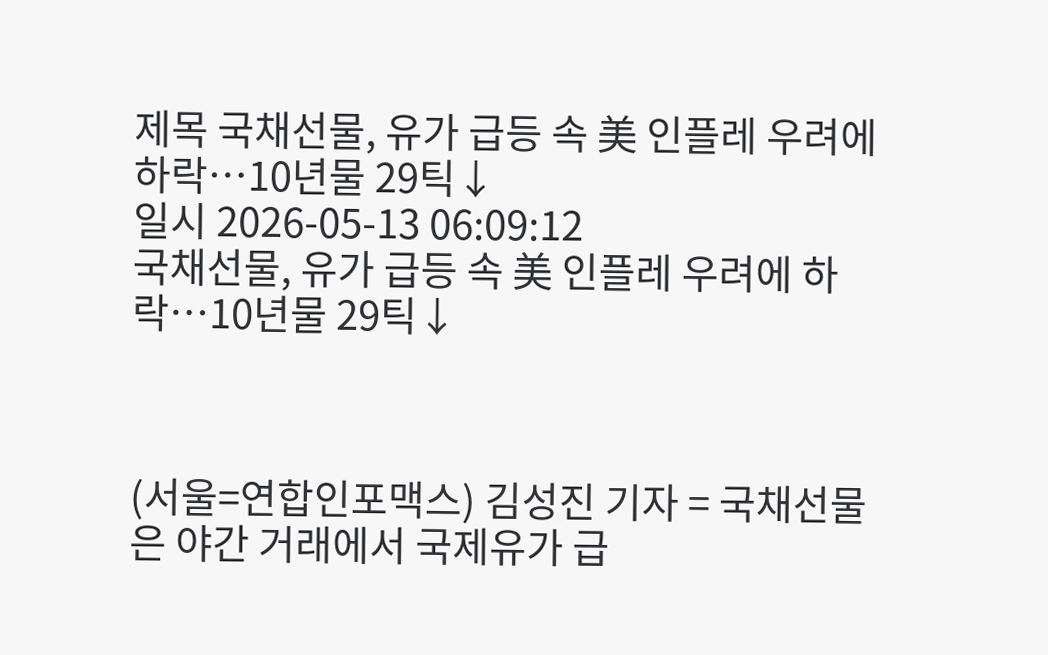제목 국채선물, 유가 급등 속 美 인플레 우려에 하락…10년물 29틱↓
일시 2026-05-13 06:09:12
국채선물, 유가 급등 속 美 인플레 우려에 하락…10년물 29틱↓



(서울=연합인포맥스) 김성진 기자 = 국채선물은 야간 거래에서 국제유가 급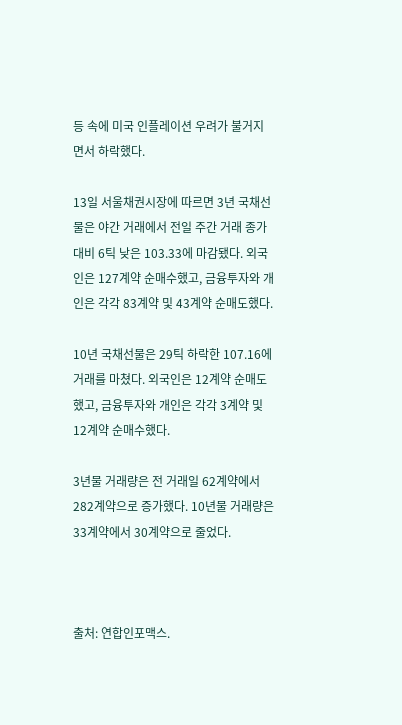등 속에 미국 인플레이션 우려가 불거지면서 하락했다.

13일 서울채권시장에 따르면 3년 국채선물은 야간 거래에서 전일 주간 거래 종가 대비 6틱 낮은 103.33에 마감됐다. 외국인은 127계약 순매수했고, 금융투자와 개인은 각각 83계약 및 43계약 순매도했다.

10년 국채선물은 29틱 하락한 107.16에 거래를 마쳤다. 외국인은 12계약 순매도했고, 금융투자와 개인은 각각 3계약 및 12계약 순매수했다.

3년물 거래량은 전 거래일 62계약에서 282계약으로 증가했다. 10년물 거래량은 33계약에서 30계약으로 줄었다.



출처: 연합인포맥스.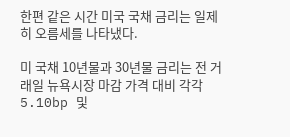한편 같은 시간 미국 국채 금리는 일제히 오름세를 나타냈다.

미 국채 10년물과 30년물 금리는 전 거래일 뉴욕시장 마감 가격 대비 각각 5.10bp 및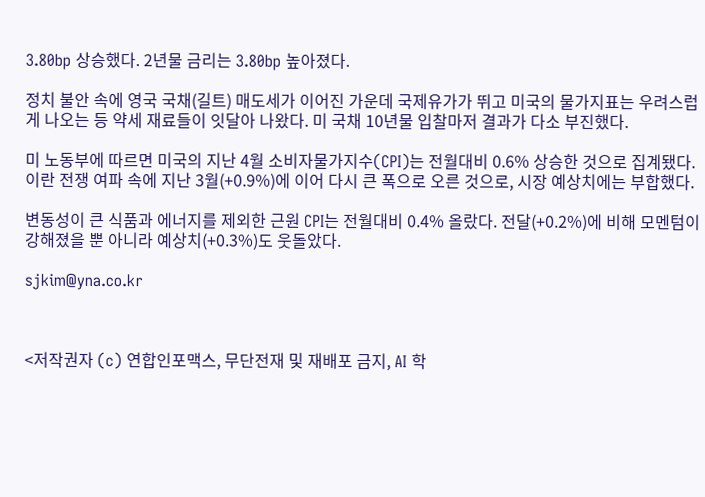3.80bp 상승했다. 2년물 금리는 3.80bp 높아졌다.

정치 불안 속에 영국 국채(길트) 매도세가 이어진 가운데 국제유가가 뛰고 미국의 물가지표는 우려스럽게 나오는 등 약세 재료들이 잇달아 나왔다. 미 국채 10년물 입찰마저 결과가 다소 부진했다.

미 노동부에 따르면 미국의 지난 4월 소비자물가지수(CPI)는 전월대비 0.6% 상승한 것으로 집계됐다. 이란 전쟁 여파 속에 지난 3월(+0.9%)에 이어 다시 큰 폭으로 오른 것으로, 시장 예상치에는 부합했다.

변동성이 큰 식품과 에너지를 제외한 근원 CPI는 전월대비 0.4% 올랐다. 전달(+0.2%)에 비해 모멘텀이 강해졌을 뿐 아니라 예상치(+0.3%)도 웃돌았다.

sjkim@yna.co.kr



<저작권자 (c) 연합인포맥스, 무단전재 및 재배포 금지, AI 학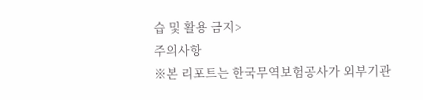습 및 활용 금지>
주의사항
※본 리포트는 한국무역보험공사가 외부기관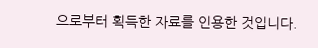으로부터 획득한 자료를 인용한 것입니다.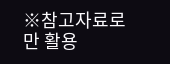※참고자료로만 활용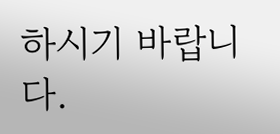하시기 바랍니다.